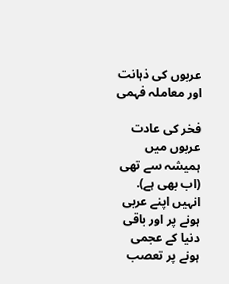عربوں کی ذہانت اور معاملہ فہمی

فخر کی عادت عربوں میں ہمیشہ سے تھی (اب بھی ہے). انہیں اپنے عربی ہونے پر اور باقی دنیا کے عجمی ہونے پر تعصب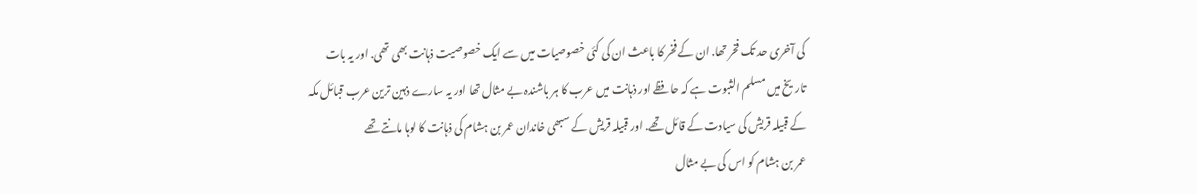کی آخری حد تک فخر تھا. ان کے فخر کا باعث ان کی کئی خصوصیات میں سے ایک خصوصیت ذہانت بھی تھی. اور یہ بات تاریخ میں مسلم الثبوت ہے کہ حافظے اور ذہانت میں عرب کا ہر باشندہ بے مثال تھا اور یہ سارے ذہین ترین عرب قبائل مکہ کے قبیلہ قریش کی سیادت کے قائل تھے. اور قبیلہ قریش کے سبھی خاندان عمر بن ہشام کی ذہانت کا لوہا مانتے تھے
عمر بن ہشام کو اس کی بے مثال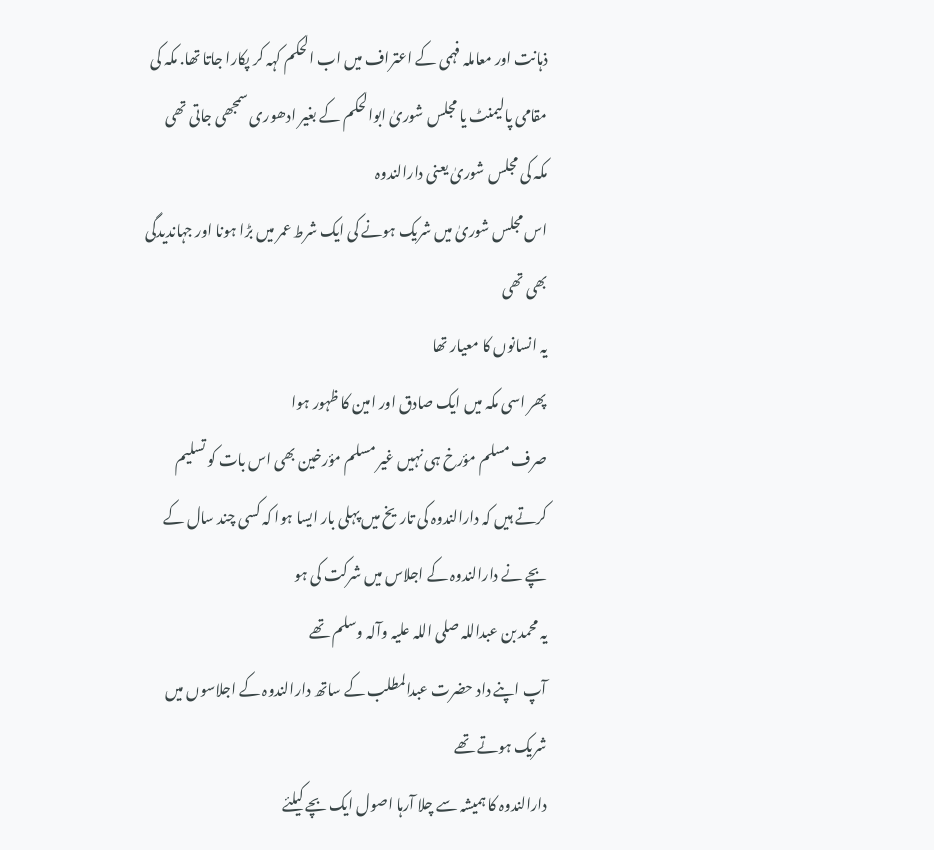ذہانت اور معاملہ فہمی کے اعتراف میں اب الحکم کہہ کر پکارا جاتا تھا. مکہ کی مقامی پالیمنٹ یا مجلس شوریٰ ابوالحکم کے بغیر ادھوری سمجھی جاتی تھی
مکہ کی مجلس شوریٰ یعنی دارالندوہ
اس مجلس شوریٰ میں شریک ہونے کی ایک شرط عمر میں بڑا ہونا اور جہاندیدگی بھی تھی
یہ انسانوں کا معیار تھا
پھر اسی مکہ میں ایک صادق اور امین کا ظہور ہوا
صرف مسلم مؤرخ ہی نہیں غیر مسلم مؤرخین بھی اس بات کو تسلیم کرتے ہیں کہ دارالندوہ کی تاریخ میں پہلی بار ایسا ہوا کہ کسی چند سال کے بچے نے دارالندوہ کے اجلاس میں شرکت کی ہو
یہ محمد بن عبداللہ صلی اللہ علیہ وآلہ وسلم تھے
آپ اپنے داد حضرت عبدالمطلب کے ساتھ دارالندوہ کے اجلاسوں میں شریک ہوتے تھے
دارالندوہ کا ہمیشہ سے چلا آرہا اصول ایک بچے کیلئے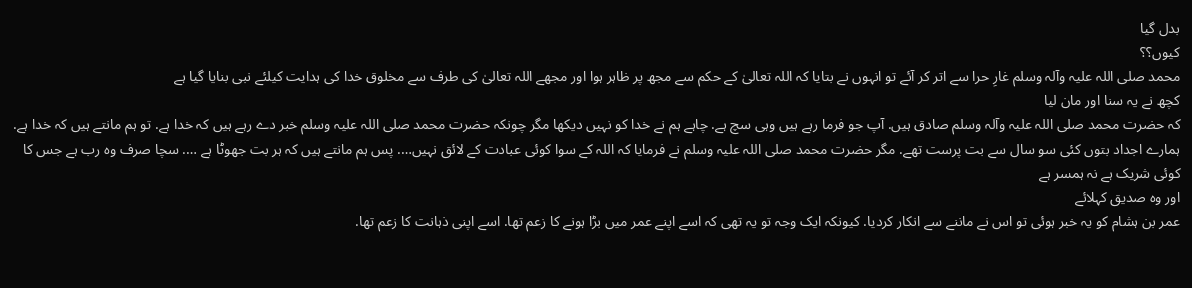بدل گیا
کیوں؟؟
محمد صلی اللہ علیہ وآلہ وسلم غارِ حرا سے اتر کر آئے تو انہوں نے بتایا کہ اللہ تعالیٰ کے حکم سے مجھ پر ظاہر ہوا اور مجھے اللہ تعالیٰ کی طرف سے مخلوق خدا کی ہدایت کیلئے نبی بنایا گیا ہے
کچھ نے یہ سنا اور مان لیا
کہ حضرت محمد صلی اللہ علیہ وآلہ وسلم صادق ہیں. آپ جو فرما رہے ہیں وہی سچ ہے. چاہے ہم نے خدا کو نہیں دیکھا مگر چونکہ حضرت محمد صلی اللہ علیہ وسلم خبر دے رہے ہیں کہ خدا ہے. تو ہم مانتے ہیں کہ خدا ہے.
ہمارے اجداد بتوں کئی سو سال سے بت پرست تھے. مگر حضرت محمد صلی اللہ علیہ وسلم نے فرمایا کہ اللہ کے سوا کوئی عبادت کے لائق نہیں…. پس ہم مانتے ہیں کہ ہر بت جھوٹا ہے …. سچا صرف وہ رب ہے جس کا کوئی شریک ہے نہ ہمسر ہے
اور وہ صدیق کہلائے
عمر بن ہشام کو یہ خبر ہوئی تو اس نے ماننے سے انکار کردیا. کیونکہ ایک وجہ تو یہ تھی کہ اسے اپنے عمر میں بڑا ہونے کا زعم تھا. اسے اپنی ذہانت کا زعم تھا.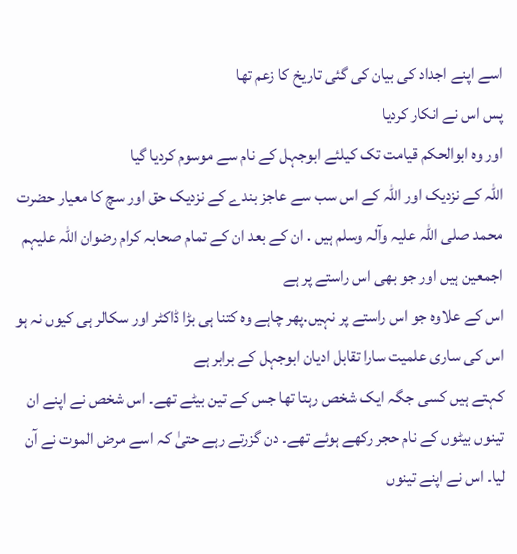اسے اپنے اجداد کی بیان کی گئی تاریخ کا زعم تھا
پس اس نے انکار کردیا
اور وہ ابوالحکم قیامت تک کیلئے ابوجہل کے نام سے موسوم کردیا گیا
اللہ کے نزدیک اور اللہ کے اس سب سے عاجز بندے کے نزدیک حق اور سچ کا معیار حضرت محمد صلی اللہ علیہ وآلہ وسلم ہیں . ان کے بعد ان کے تمام صحابہ کرام رضوان اللہ علیہم اجمعین ہیں اور جو بھی اس راستے پر ہے
اس کے علاوہ جو اس راستے پر نہیں.پھر چاہے وہ کتنا ہی بڑا ڈاکٹر اور سکالر ہی کیوں نہ ہو اس کی ساری علمیت سارا تقابل ادیان ابوجہل کے برابر ہے
کہتے ہیں کسی جگہ ایک شخص رہتا تھا جس کے تین بیٹے تھے۔ اس شخص نے اپنے ان تینوں بیٹوں کے نام حجر رکھے ہوئے تھے۔ دن گزرتے رہے حتیٰ کہ اسے مرض الموت نے آن لیا۔ اس نے اپنے تینوں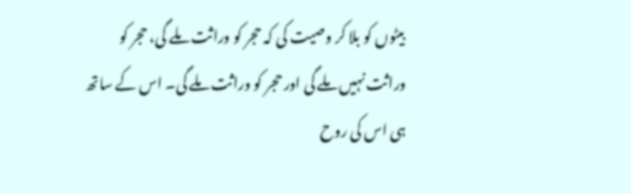بیٹوں کو بلا کر وصیت کی کہ حجر کو وراثت ملے گی، حجر کو وراثت نہیں ملے گی اور حجر کو وراثت ملے گی۔ اس کے ساتھ ہی اس کی روح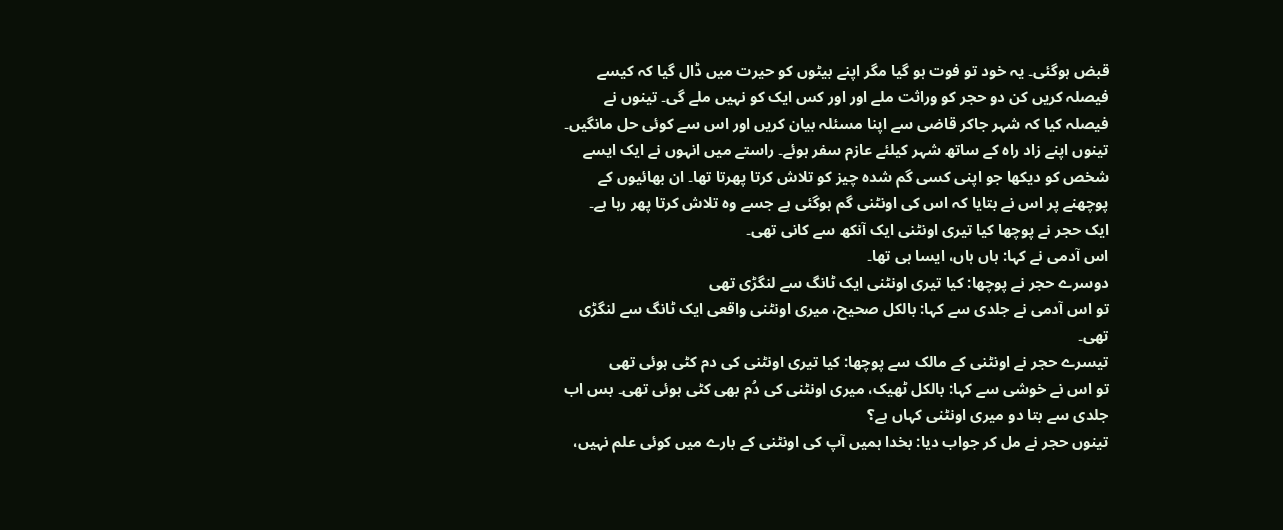قبض ہوگئی۔ یہ خود تو فوت ہو گیا مگر اپنے بیٹوں کو حیرت میں ڈال گیا کہ کیسے فیصلہ کریں کن دو حجر کو وراثت ملے اور اور کس ایک کو نہیں ملے گی۔ تینوں نے فیصلہ کیا کہ شہر جاکر قاضی سے اپنا مسئلہ بیان کریں اور اس سے کوئی حل مانگیں۔
تینوں اپنے زاد راہ کے ساتھ شہر کیلئے عازم سفر ہوئے۔ راستے میں انہوں نے ایک ایسے شخص کو دیکھا جو اپنی کسی گم شدہ چیز کو تلاش کرتا پھرتا تھا۔ ان بھائیوں کے پوچھنے پر اس نے بتایا کہ اس کی اونٹنی گم ہوگئی ہے جسے وہ تلاش کرتا پھر رہا ہے۔
ایک حجر نے پوچھا کیا تیری اونٹنی ایک آنکھ سے کانی تھی۔
اس آدمی نے کہا: ہاں ہاں، ایسا ہی تھا۔
دوسرے حجر نے پوچھا: کیا تیری اونٹنی ایک ٹانگ سے لنگڑی تھی
تو اس آدمی نے جلدی سے کہا: بالکل صحیح، میری اونٹنی واقعی ایک ٹانگ سے لنگڑی تھی۔
تیسرے حجر نے اونٹنی کے مالک سے پوچھا: کیا تیری اونٹنی کی دم کٹی ہوئی تھی
تو اس نے خوشی سے کہا: بالکل ٹھیک، میری اونٹنی کی دُم بھی کٹی ہوئی تھی۔ بس اب جلدی سے بتا دو میری اونٹنی کہاں ہے؟
تینوں حجر نے مل کر جواب دیا: بخدا ہمیں آپ کی اونٹنی کے بارے میں کوئی علم نہیں،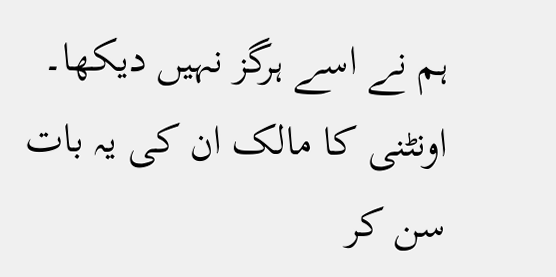ہم نے اسے ہرگز نہیں دیکھا۔
اونٹنی کا مالک ان کی یہ بات سن کر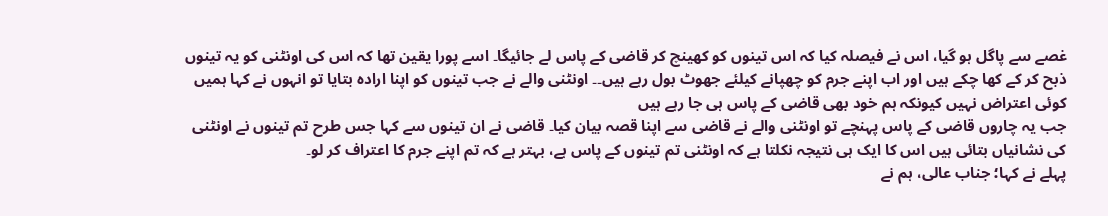غصے سے پاگل ہو گیا، اس نے فیصلہ کیا کہ اس تینوں کو کھینچ کر قاضی کے پاس لے جائیگا۔ اسے پورا یقین تھا کہ اس کی اونٹنی کو یہ تینوں ذبح کر کے کھا چکے ہیں اور اب اپنے جرم کو چھپانے کیلئے جھوٹ بول رہے ہیں۔۔ اونٹنی والے نے جب تینوں کو اپنا ارادہ بتایا تو انہوں نے کہا ہمیں کوئی اعتراض نہیں کیونکہ ہم خود بھی قاضی کے پاس ہی جا رہے ہیں
جب یہ چاروں قاضی کے پاس پہنچے تو اونٹنی والے نے قاضی سے اپنا قصہ بیان کیا۔ قاضی نے ان تینوں سے کہا جس طرح تم تینوں نے اونٹنی کی نشانیاں بتائی ہیں اس کا ایک ہی نتیجہ نکلتا ہے کہ اونٹنی تم تینوں کے پاس ہے، بہتر ہے کہ تم اپنے جرم کا اعتراف کر لو۔
پہلے نے کہا؛ جناب عالی، ہم نے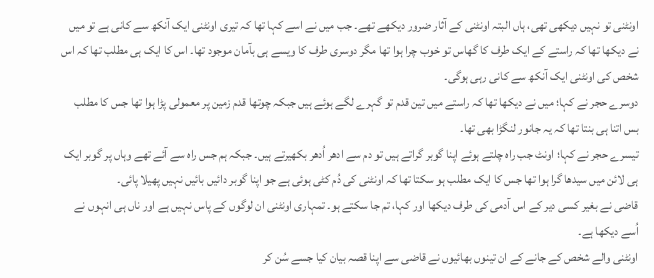اونٹنی تو نہیں دیکھی تھی، ہاں البتہ اونٹنی کے آثار ضرور دیکھے تھے۔ جب میں نے اسے کہا تھا کہ تیری اونٹنی ایک آنکھ سے کانی ہے تو میں نے دیکھا تھا کہ راستے کے ایک طرف کا گھاس تو خوب چرا ہوا تھا مگر دوسری طرف کا ویسے ہی بآمان موجود تھا۔ اس کا ایک ہی مطلب تھا کہ اس شخص کی اونٹنی ایک آنکھ سے کانی رہی ہوگی۔
دوسرے حجر نے کہا؛ میں نے دیکھا تھا کہ راستے میں تین قدم تو گہرے لگے ہوئے ہیں جبکہ چوتھا قدم زمین پر معمولی پڑا ہوا تھا جس کا مطلب بس اتنا ہی بنتا تھا کہ یہ جانور لنگڑا بھی تھا۔
تیسرے حجر نے کہا؛ اونٹ جب راہ چلتے ہوئے اپنا گوبر گراتے ہیں تو دم سے ادھر اُدھر بکھیرتے ہیں۔ جبکہ ہم جس راہ سے آئے تھے وہاں پر گوبر ایک ہی لائن میں سیدھا گرا ہوا تھا جس کا ایک مطلب ہو سکتا تھا کہ اونٹنی کی دُم کٹی ہوئی ہے جو اپنا گوبر دائیں بائیں نہیں پھیلا پائی۔
قاضی نے بغیر کسی دیر کے اس آدمی کی طرف دیکھا اور کہا، تم جا سکتے ہو۔ تمہاری اونٹنی ان لوگوں کے پاس نہیں ہے اور ناں ہی انہوں نے اُسے دیکھا ہے۔
اونٹنی والے شخص کے جانے کے ان تینوں بھائیوں نے قاضی سے اپنا قصہ بیان کیا جسے سُن کر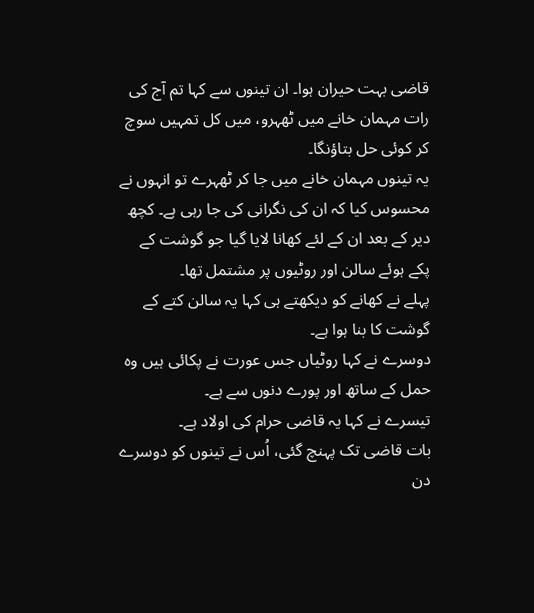قاضی بہت حیران ہوا۔ ان تینوں سے کہا تم آج کی رات مہمان خانے میں ٹھہرو، میں کل تمہیں سوچ کر کوئی حل بتاؤنگا۔
یہ تینوں مہمان خانے میں جا کر ٹھہرے تو انہوں نے محسوس کیا کہ ان کی نگرانی کی جا رہی ہے۔ کچھ دیر کے بعد ان کے لئے کھانا لایا گیا جو گوشت کے پکے ہوئے سالن اور روٹیوں پر مشتمل تھا۔
پہلے نے کھانے کو دیکھتے ہی کہا یہ سالن کتے کے گوشت کا بنا ہوا ہے۔
دوسرے نے کہا روٹیاں جس عورت نے پکائی ہیں وہ حمل کے ساتھ اور پورے دنوں سے ہے۔
تیسرے نے کہا یہ قاضی حرام کی اولاد ہے۔
بات قاضی تک پہنچ گئی، اُس نے تینوں کو دوسرے دن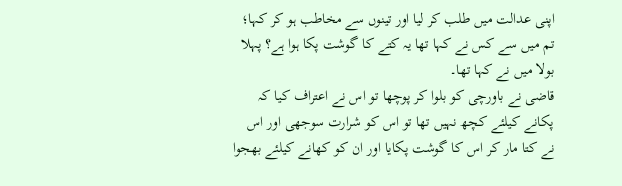اپنی عدالت میں طلب کر لیا اور تینوں سے مخاطب ہو کر کہا؛ تم میں سے کس نے کہا تھا یہ کتے کا گوشت پکا ہوا ہے؟ پہلا بولا میں نے کہا تھا۔
قاضی نے باورچی کو بلوا کر پوچھا تو اس نے اعتراف کیا کہ پکانے کیلئے کچھ نہیں تھا تو اس کو شرارت سوجھی اور اس نے کتا مار کر اس کا گوشت پکایا اور ان کو کھانے کیلئے بھجوا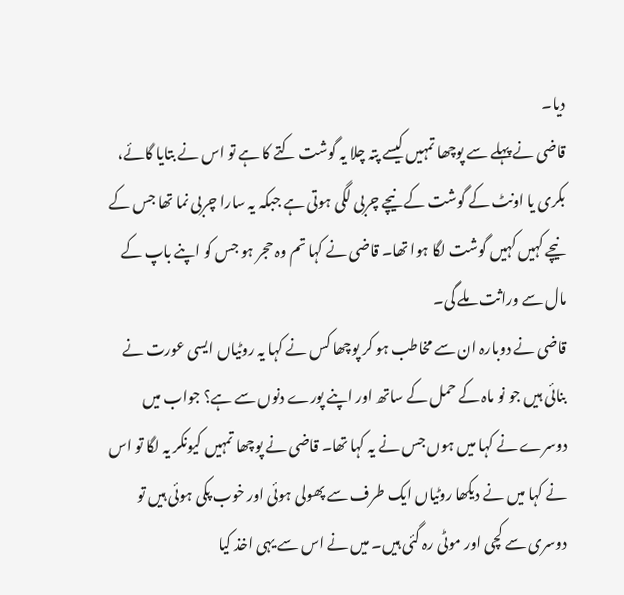دیا۔
قاضی نے پہلے سے پوچھا تمہیں کیسے پتہ چلا یہ گوشت کتے کا ہے تو اس نے بتایا گائے، بکری یا اونٹ کے گوشت کے نیچے چربی لگی ہوتی ہے جبکہ یہ سارا چربی نما تھا جس کے نیچے کہیں کہیں گوشت لگا ہوا تھا۔ قاضی نے کہا تم وہ حجر ہو جس کو اپنے باپ کے مال سے وراثت ملے گی۔
قاضی نے دوبارہ ان سے مخاطب ہو کر پوچھا کس نے کہا یہ روٹیاں ایسی عورت نے بنائی ہیں جو نو ماہ کے حمل کے ساتھ اور اپنے پورے دنوں سے ہے؟ جواب میں دوسرے نے کہا میں ہوں جس نے یہ کہا تھا۔ قاضی نے پوچھا تمہیں کیونکر یہ لگا تو اس نے کہا میں نے دیکھا روٹیاں ایک طرف سے پھولی ہوئی اور خوب پکی ہوئی ہیں تو دوسری سے کچی اور موٹی رہ گئی ہیں۔ میں نے اس سے یہی اخذ کیا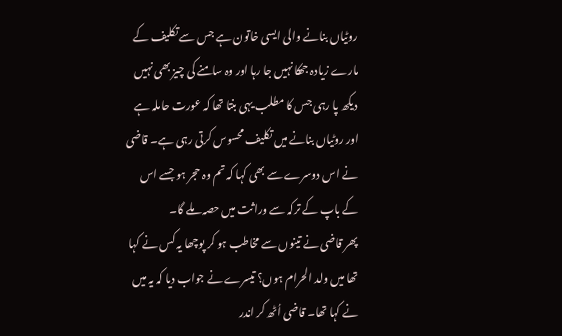روٹیاں بنانے والی ایسی خاتون ہے جس سے تکلیف کے مارے زیادہ جھکا نہیں جا رہا اور وہ سامنے کی چیز بھی نہیں دیکھ پا رہی جس کا مطلب یہی بنتا تھا کہ عورت حاملہ ہے اور روٹیاں بنانے میں تکلیف محسوس کرتی رہی ہے۔ قاضی نے اس دوسرے سے بھی کہا کہ تم وہ حجر ہو جسے اس کے باپ کے ترکہ سے وراثت میں حصہ ملے گا۔
پھر قاضی نے تینوں سے مخاطب ہو کر پوچھا یہ کس نے کہا تھا میں ولد الحرام ہوں؟ تیسرے نے جواب دیا کہ یہ میں نے کہا تھا۔ قاضی اُٹھ کر اندر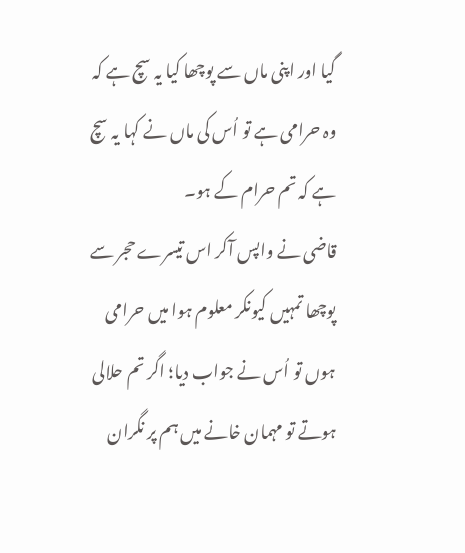گیا اور اپنی ماں سے پوچھا کیا یہ سچ ہے کہ وہ حرامی ہے تو اُس کی ماں نے کہا یہ سچ ہے کہ تم حرام کے ہو۔
قاضی نے واپس آکر اس تیسرے حجر سے پوچھا تمہیں کیونکر معلوم ہوا میں حرامی ہوں تو اُس نے جواب دیا؛ اگر تم حلالی ہوتے تو مہمان خانے میں ہم پر نگران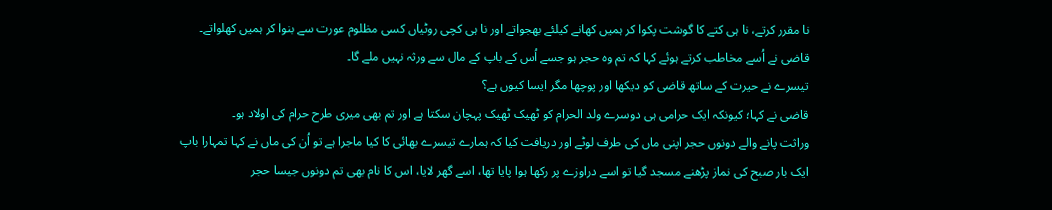نا مقرر کرتے، نا ہی کتے کا گوشت پکوا کر ہمیں کھانے کیلئے بھجواتے اور نا ہی کچی روٹیاں کسی مظلوم عورت سے بنوا کر ہمیں کھلواتے۔
قاضی نے اُسے مخاطب کرتے ہوئے کہا کہ تم وہ حجر ہو جسے اُس کے باپ کے مال سے ورثہ نہیں ملے گا۔
تیسرے نے حیرت کے ساتھ قاضی کو دیکھا اور پوچھا مگر ایسا کیوں ہے؟
قاضی نے کہا؛ کیونکہ ایک حرامی ہی دوسرے ولد الحرام کو ٹھیک ٹھیک پہچان سکتا ہے اور تم بھی میری طرح حرام کی اولاد ہو۔
وراثت پانے والے دونوں حجر اپنی ماں کی طرف لوٹے اور دریافت کیا کہ ہمارے تیسرے بھائی کا کیا ماجرا ہے تو اُن کی ماں نے کہا تمہارا باپ ایک بار صبح کی نماز پڑھنے مسجد گیا تو اسے دراوزے پر رکھا ہوا پایا تھا، اسے گھر لایا، اس کا نام بھی تم دونوں جیسا حجر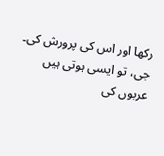رکھا اور اس کی پرورش کی۔
جی، تو ایسی ہوتی ہیں عربوں کی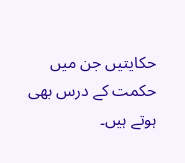حکایتیں جن میں حکمت کے درس بھی ہوتے ہیں۔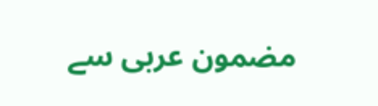مضمون عربی سے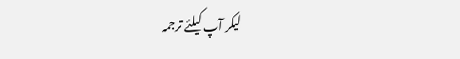لیکر آپ کیلئے ترجمہ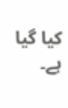کیا گیا ہے۔